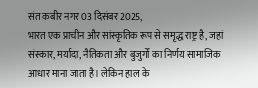संत कबीर नगर 03 दिसंबर 2025,
भारत एक प्राचीन और सांस्कृतिक रूप से समृद्ध राष्ट्र है, जहां संस्कार, मर्यादा, नैतिकता और बुजुर्गों का निर्णय सामाजिक आधार माना जाता है। लेकिन हाल के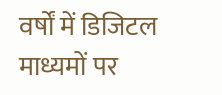वर्षों में डिजिटल माध्यमों पर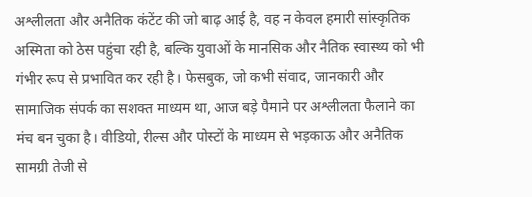अश्लीलता और अनैतिक कंटेंट की जो बाढ़ आई है, वह न केवल हमारी सांस्कृतिक अस्मिता को ठेस पहुंचा रही है, बल्कि युवाओं के मानसिक और नैतिक स्वास्थ्य को भी गंभीर रूप से प्रभावित कर रही है। फेसबुक, जो कभी संवाद, जानकारी और सामाजिक संपर्क का सशक्त माध्यम था, आज बड़े पैमाने पर अश्लीलता फैलाने का मंच बन चुका है। वीडियो, रील्स और पोस्टों के माध्यम से भड़काऊ और अनैतिक सामग्री तेजी से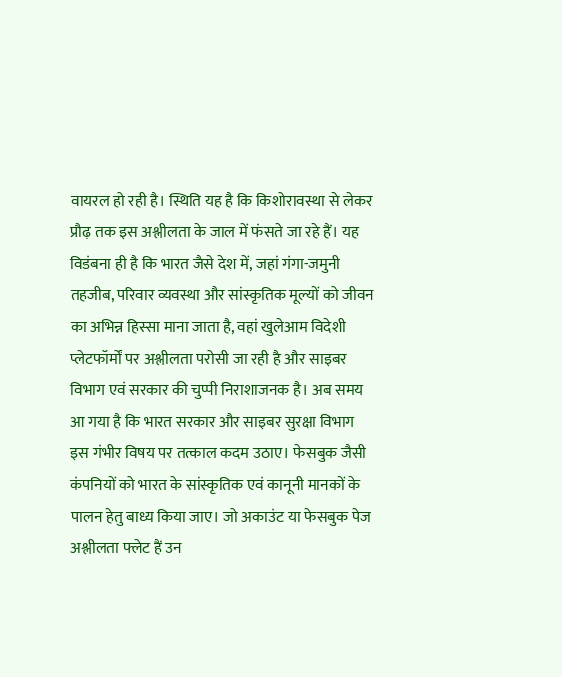वायरल हो रही है। स्थिति यह है कि किशोरावस्था से लेकर प्रौढ़ तक इस अश्लीलता के जाल में फंसते जा रहे हैं। यह विडंबना ही है कि भारत जैसे देश में, जहां गंगा-जमुनी तहजीब, परिवार व्यवस्था और सांस्कृतिक मूल्यों को जीवन का अभिन्न हिस्सा माना जाता है, वहां खुलेआम विदेशी प्लेटफॉर्मों पर अश्लीलता परोसी जा रही है और साइबर विभाग एवं सरकार की चुप्पी निराशाजनक है। अब समय आ गया है कि भारत सरकार और साइबर सुरक्षा विभाग इस गंभीर विषय पर तत्काल कदम उठाए। फेसबुक जैसी कंपनियों को भारत के सांस्कृतिक एवं कानूनी मानकों के पालन हेतु बाध्य किया जाए। जो अकाउंट या फेसबुक पेज अश्लीलता फ्लेट हैं उन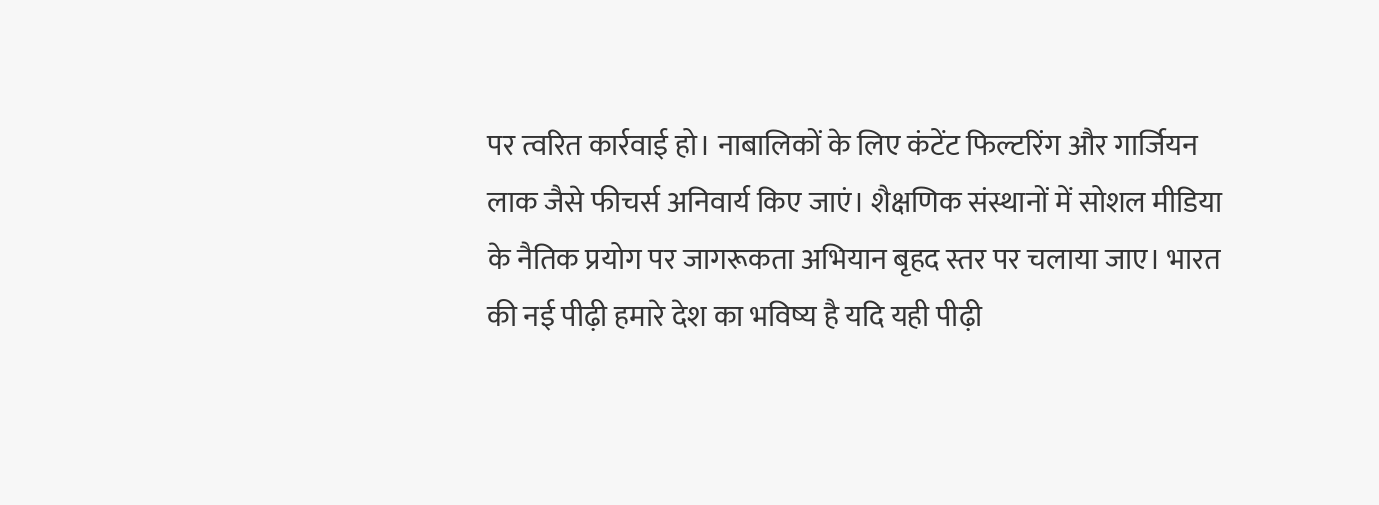पर त्वरित कार्रवाई हो। नाबालिकों के लिए कंटेंट फिल्टरिंग और गार्जियन लाक जैसे फीचर्स अनिवार्य किए जाएं। शैक्षणिक संस्थानों में सोशल मीडिया के नैतिक प्रयोग पर जागरूकता अभियान बृहद स्तर पर चलाया जाए। भारत की नई पीढ़ी हमारे देश का भविष्य है यदि यही पीढ़ी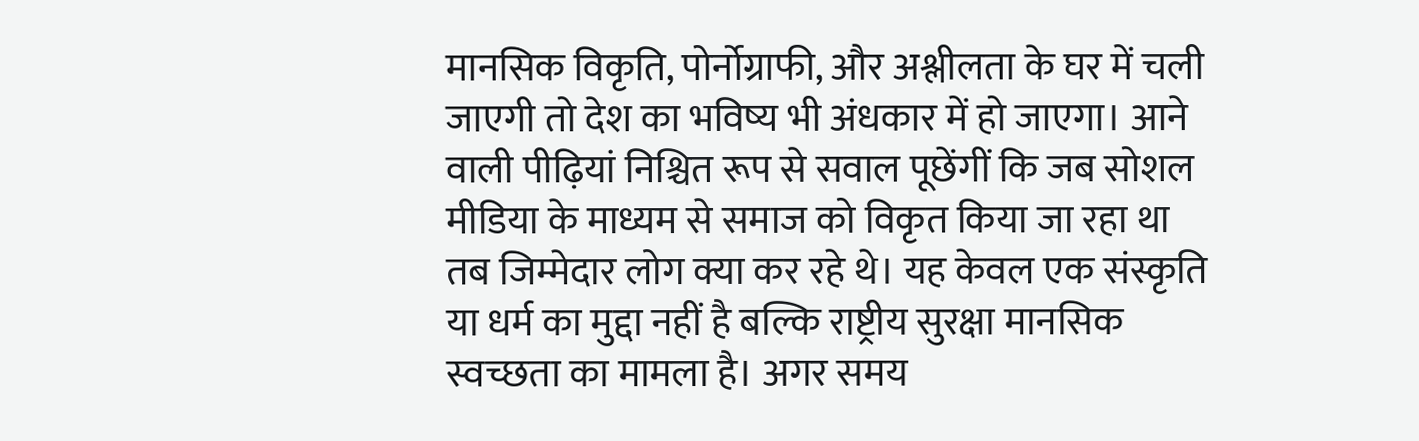मानसिक विकृति, पोर्नोग्राफी, और अश्लीलता के घर में चली जाएगी तो देश का भविष्य भी अंधकार में हो जाएगा। आने वाली पीढ़ियां निश्चित रूप से सवाल पूछेंगीं कि जब सोशल मीडिया के माध्यम से समाज को विकृत किया जा रहा था तब जिम्मेदार लोग क्या कर रहे थे। यह केवल एक संस्कृति या धर्म का मुद्दा नहीं है बल्कि राष्ट्रीय सुरक्षा मानसिक स्वच्छता का मामला है। अगर समय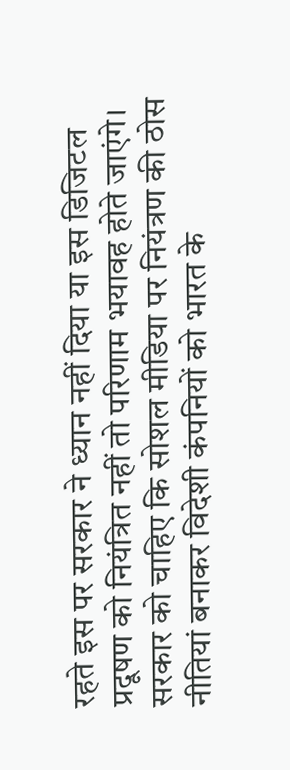रहते इस पर सरकार ने ध्यान नहीं दिया या इस डिजिटल प्रदूषण को नियंत्रित नहीं तो परिणाम भयावह होते जाएंगे। सरकार को चाहिए कि सोशल मीडिया पर नियंत्रण की ठोस नीतियां बनाकर विदेशी कंपनियों को भारत के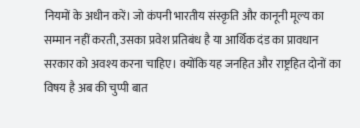नियमों के अधीन करें। जो कंपनी भारतीय संस्कृति और कानूनी मूल्य का सम्मान नहीं करती, उसका प्रवेश प्रतिबंध है या आर्थिक दंड का प्रावधान सरकार को अवश्य करना चाहिए। क्योंकि यह जनहित और राष्ट्रहित दोनों का विषय है अब की चुप्पी बात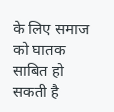के लिए समाज को घातक साबित हो सकती है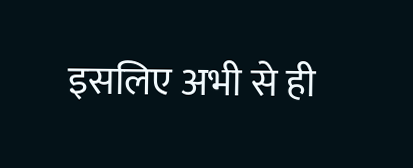इसलिए अभी से ही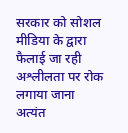सरकार को सोशल मीडिया के द्वारा फैलाई जा रही अश्लीलता पर रोक लगाया जाना अत्यंत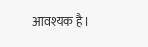आवश्यक है।